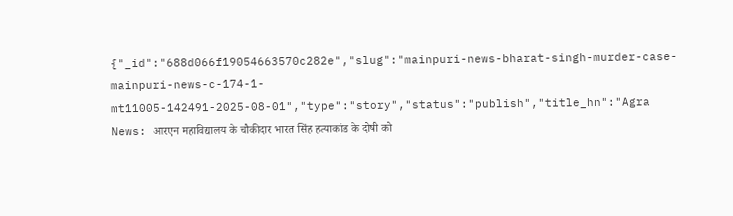{"_id":"688d066f19054663570c282e","slug":"mainpuri-news-bharat-singh-murder-case-mainpuri-news-c-174-1-mt11005-142491-2025-08-01","type":"story","status":"publish","title_hn":"Agra News: आरएन महाविद्यालय के चौकीदार भारत सिंह हत्याकांड के दोषी को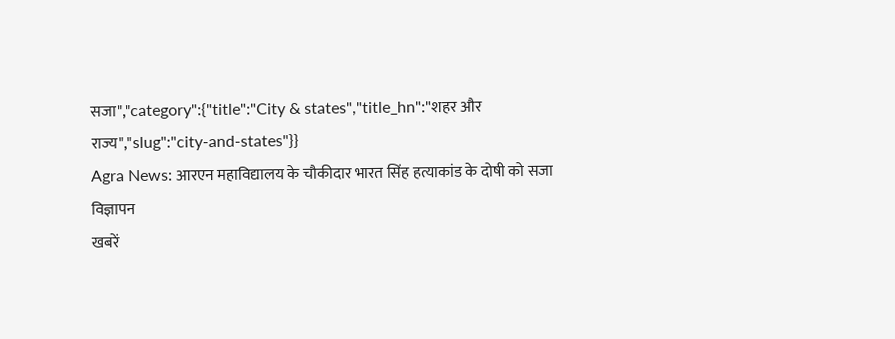सजा","category":{"title":"City & states","title_hn":"शहर और राज्य","slug":"city-and-states"}}
Agra News: आरएन महाविद्यालय के चौकीदार भारत सिंह हत्याकांड के दोषी को सजा
विज्ञापन
खबरें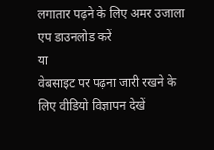लगातार पढ़ने के लिए अमर उजाला एप डाउनलोड करें
या
वेबसाइट पर पढ़ना जारी रखने के लिए वीडियो विज्ञापन देखें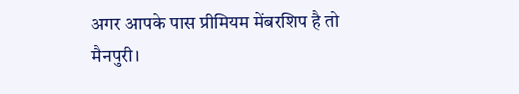अगर आपके पास प्रीमियम मेंबरशिप है तो
मैनपुरी।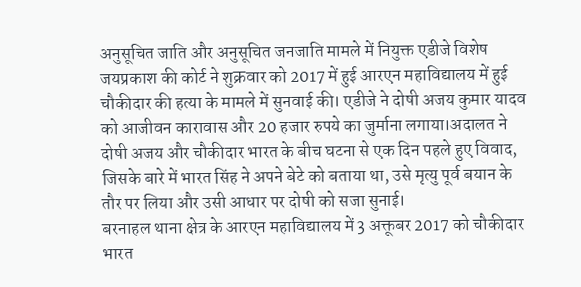अनुसूचित जाति और अनुसूचित जनजाति मामले में नियुक्त एडीजे विशेष जयप्रकाश की कोर्ट ने शुक्रवार को 2017 में हुई आरएन महाविद्यालय में हुई चौकीदार की हत्या के मामले में सुनवाई की। एडीजे ने दोषी अजय कुमार यादव को आजीवन कारावास और 20 हजार रुपये का जुर्माना लगाया।अदालत ने दोषी अजय और चौकीदार भारत के बीच घटना से एक दिन पहले हुए विवाद, जिसके बारे में भारत सिंह ने अपने बेटे को बताया था, उसे मृत्यु पूर्व बयान के तौर पर लिया और उसी आधार पर दोषी को सजा सुनाई।
बरनाहल थाना क्षेत्र के आरएन महाविद्यालय में 3 अक्तूबर 2017 को चौकीदार भारत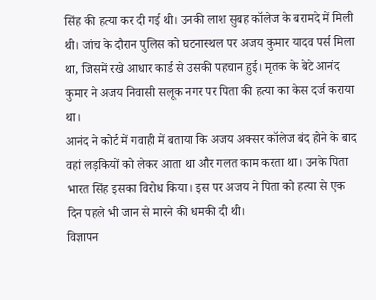सिंह की हत्या कर दी गई थी। उनकी लाश सुबह कॉलेज के बरामदे में मिली थी। जांच के दौरान पुलिस को घटनास्थल पर अजय कुमार यादव पर्स मिला था, जिसमें रखे आधार कार्ड से उसकी पहचान हुई। मृतक के बेटे आनंद कुमार ने अजय निवासी सलूक नगर पर पिता की हत्या का केस दर्ज कराया था।
आनंद ने कोर्ट में गवाही में बताया कि अजय अक्सर कॉलेज बंद होने के बाद वहां लड़कियों को लेकर आता था और गलत काम करता था। उनके पिता भारत सिंह इसका विरोध किया। इस पर अजय ने पिता को हत्या से एक दिन पहले भी जान से मारने की धमकी दी थी।
विज्ञापन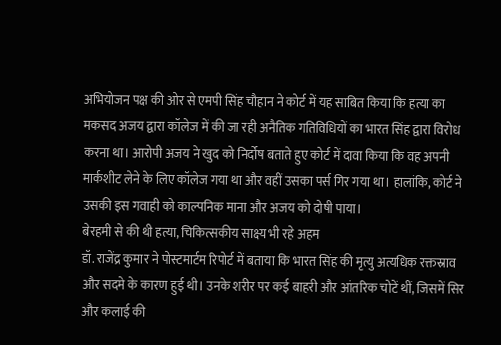अभियोजन पक्ष की ओर से एमपी सिंह चौहान ने कोर्ट में यह साबित किया कि हत्या का मकसद अजय द्वारा कॉलेज में की जा रही अनैतिक गतिविधियों का भारत सिंह द्वारा विरोध करना था। आरोपी अजय ने खुद को निर्दोष बताते हुए कोर्ट में दावा किया कि वह अपनी मार्कशीट लेने के लिए कॉलेज गया था और वहीं उसका पर्स गिर गया था। हालांकि, कोर्ट ने उसकी इस गवाही को काल्पनिक माना और अजय को दोषी पाया।
बेरहमी से की थी हत्या, चिकित्सकीय साक्ष्य भी रहे अहम
डॉ. राजेंद्र कुमार ने पोस्टमार्टम रिपोर्ट में बताया कि भारत सिंह की मृत्यु अत्यधिक रक्तस्राव और सदमे के कारण हुई थी। उनके शरीर पर कई बाहरी और आंतरिक चोटें थीं, जिसमें सिर और कलाई की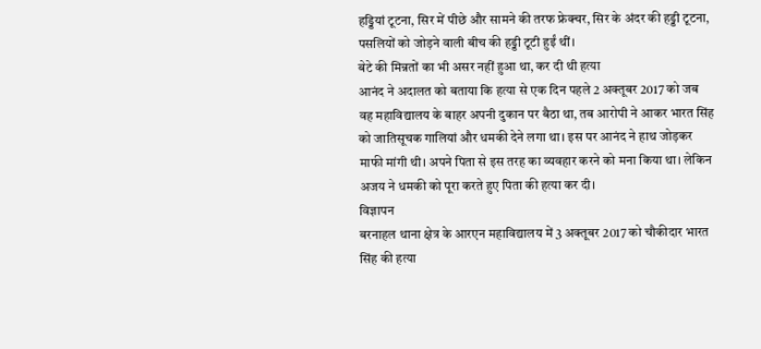हड्डियां टूटना, सिर में पीछे और सामने की तरफ फ्रेक्चर, सिर के अंदर की हड्डी टूटना, पसलियों को जोड़ने वाली बीच की हड्डी टूटी हुईं थीं।
बेटे की मिन्नतों का भी असर नहीं हुआ था, कर दी थी हत्या
आनंद ने अदालत को बताया कि हत्या से एक दिन पहले 2 अक्तूबर 2017 को जब वह महाविद्यालय के बाहर अपनी दुकान पर बैठा था, तब आरोपी ने आकर भारत सिंह को जातिसूचक गालियां और धमकी देने लगा था। इस पर आनंद ने हाथ जोड़कर माफी मांगी थी। अपने पिता से इस तरह का व्यवहार करने को मना किया था। लेकिन अजय ने धमकी को पूरा करते हुए पिता की हत्या कर दी।
विज्ञापन
बरनाहल थाना क्षेत्र के आरएन महाविद्यालय में 3 अक्तूबर 2017 को चौकीदार भारत सिंह की हत्या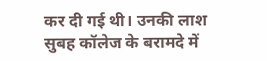कर दी गई थी। उनकी लाश सुबह कॉलेज के बरामदे में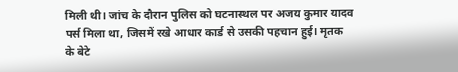मिली थी। जांच के दौरान पुलिस को घटनास्थल पर अजय कुमार यादव पर्स मिला था, जिसमें रखे आधार कार्ड से उसकी पहचान हुई। मृतक के बेटे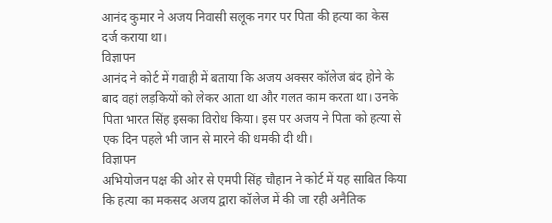आनंद कुमार ने अजय निवासी सलूक नगर पर पिता की हत्या का केस दर्ज कराया था।
विज्ञापन
आनंद ने कोर्ट में गवाही में बताया कि अजय अक्सर कॉलेज बंद होने के बाद वहां लड़कियों को लेकर आता था और गलत काम करता था। उनके पिता भारत सिंह इसका विरोध किया। इस पर अजय ने पिता को हत्या से एक दिन पहले भी जान से मारने की धमकी दी थी।
विज्ञापन
अभियोजन पक्ष की ओर से एमपी सिंह चौहान ने कोर्ट में यह साबित किया कि हत्या का मकसद अजय द्वारा कॉलेज में की जा रही अनैतिक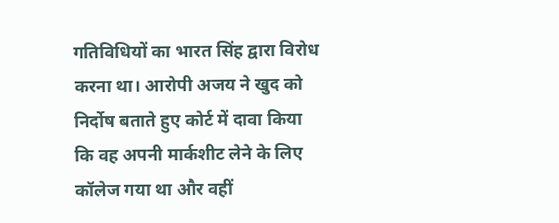गतिविधियों का भारत सिंह द्वारा विरोध करना था। आरोपी अजय ने खुद को निर्दोष बताते हुए कोर्ट में दावा किया कि वह अपनी मार्कशीट लेने के लिए कॉलेज गया था और वहीं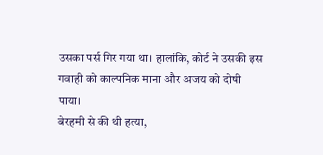उसका पर्स गिर गया था। हालांकि, कोर्ट ने उसकी इस गवाही को काल्पनिक माना और अजय को दोषी पाया।
बेरहमी से की थी हत्या,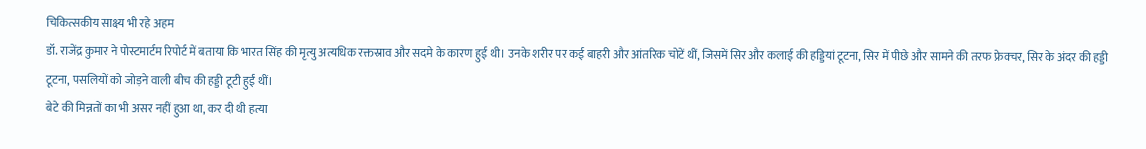चिकित्सकीय साक्ष्य भी रहे अहम
डॉ. राजेंद्र कुमार ने पोस्टमार्टम रिपोर्ट में बताया कि भारत सिंह की मृत्यु अत्यधिक रक्तस्राव और सदमे के कारण हुई थी। उनके शरीर पर कई बाहरी और आंतरिक चोटें थीं, जिसमें सिर और कलाई की हड्डियां टूटना, सिर में पीछे और सामने की तरफ फ्रेक्चर, सिर के अंदर की हड्डी टूटना, पसलियों को जोड़ने वाली बीच की हड्डी टूटी हुईं थीं।
बेटे की मिन्नतों का भी असर नहीं हुआ था, कर दी थी हत्या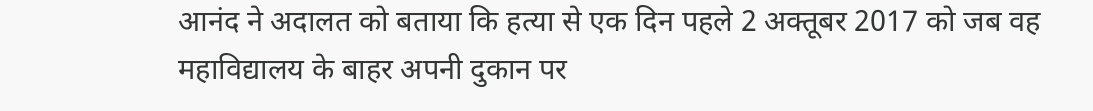आनंद ने अदालत को बताया कि हत्या से एक दिन पहले 2 अक्तूबर 2017 को जब वह महाविद्यालय के बाहर अपनी दुकान पर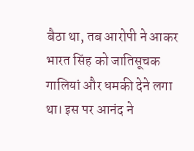बैठा था, तब आरोपी ने आकर भारत सिंह को जातिसूचक गालियां और धमकी देने लगा था। इस पर आनंद ने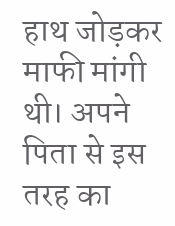हाथ जोड़कर माफी मांगी थी। अपने पिता से इस तरह का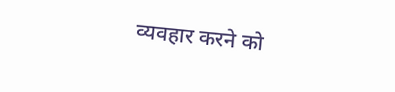व्यवहार करने को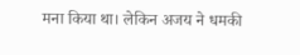मना किया था। लेकिन अजय ने धमकी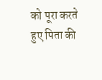को पूरा करते हुए पिता की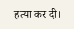हत्या कर दी।